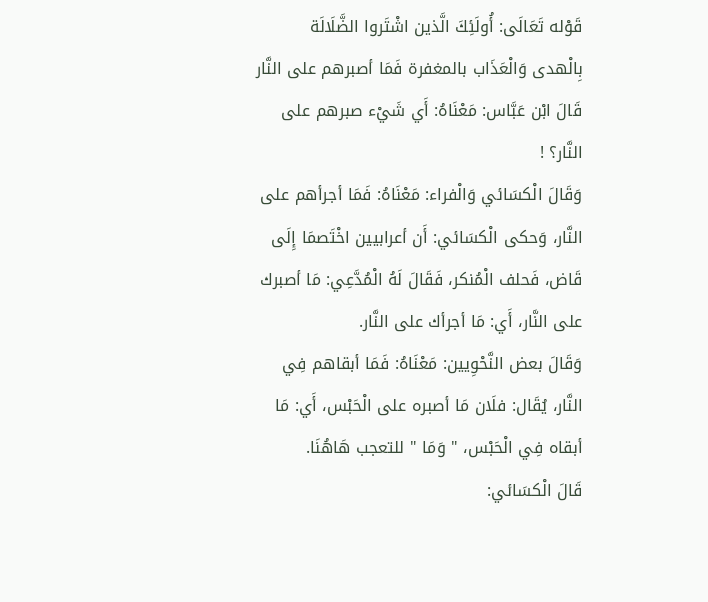قَوْله تَعَالَى: أُولَئِكَ الَّذين اشْتَروا الضَّلَالَة بِالْهدى وَالْعَذَاب بالمغفرة فَمَا أصبرهم على النَّار قَالَ ابْن عَبَّاس: مَعْنَاهُ: أَي شَيْء صبرهم على النَّار؟ !
وَقَالَ الْكسَائي وَالْفراء: مَعْنَاهُ: فَمَا أجرأهم على النَّار، وَحكى الْكسَائي: أَن أعرابيين اخْتَصمَا إِلَى قَاض، فَحلف الْمُنكر، فَقَالَ لَهُ الْمُدَّعِي: مَا أصبرك على النَّار، أَي: مَا أجرأك على النَّار.
وَقَالَ بعض النَّحْوِيين: مَعْنَاهُ: فَمَا أبقاهم فِي النَّار، يُقَال: فلَان مَا أصبره على الْحَبْس، أَي: مَا أبقاه فِي الْحَبْس، " وَمَا " للتعجب هَاهُنَا.
قَالَ الْكسَائي: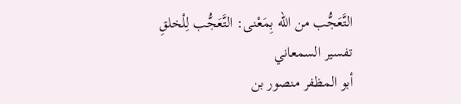التَّعَجُّب من الله بِمَعْنى: التَّعَجُّب لِلْخلقِ
تفسير السمعاني
أبو المظفر منصور بن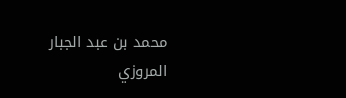محمد بن عبد الجبار المروزي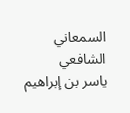السمعاني الشافعي
ياسر بن إبراهيم